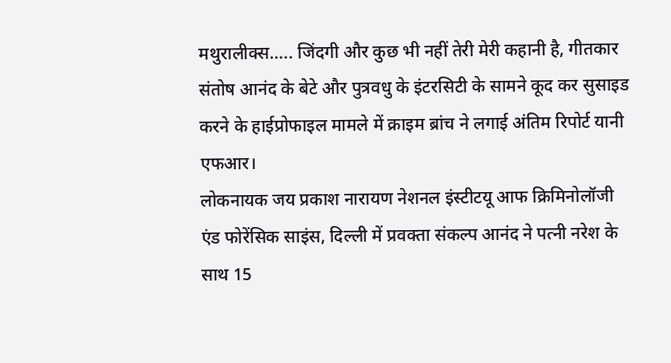मथुरालीक्स….. जिंदगी और कुछ भी नहीं तेरी मेरी कहानी है, गीतकार संतोष आनंद के बेटे और पुत्रवधु के इंटरसिटी के सामने कूद कर सुसाइड करने के हाईप्रोफाइल मामले में क्राइम ब्रांच ने लगाई अंतिम रिपोर्ट यानी एफआर।
लोकनायक जय प्रकाश नारायण नेशनल इंस्टीटयू आफ क्रिमिनोलॉजी एंड फोरेंसिक साइंस, दिल्ली में प्रवक्ता संकल्प आनंद ने पत्नी नरेश के साथ 15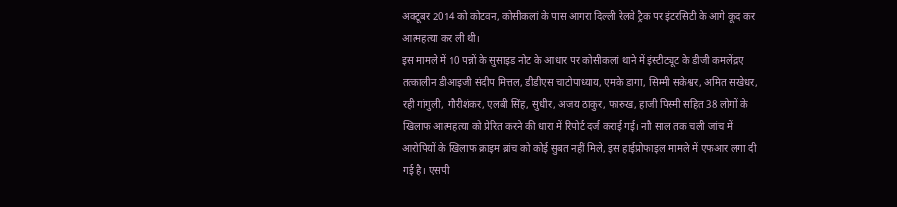अक्टूबर 2014 को कोटवन, कोसीकलां के पास आगरा दिल्ली रेलवे ट्रैक पर इंटरसिटी के आगे कूद कर आत्महत्या कर ली थी।
इस मामले में 10 पन्नों के सुसाइड नोट के आधार पर कोसीकलां थाने में इंस्टीट्यूट के डीजी कमलेंद्रए तत्कालीन डीआइजी संदीप मित्तल, डीडीएस चाटोपाध्याय, एमके डागा, सिम्मी सकेश्वर, अमित सखेधर, रही गांगुली, गौरीशंकर, एलबी सिंह, सुधीर, अजय ठाकुर, फारुख, हाजी पिस्मी सहित 38 लोगों के खिलाफ आत्महत्या को प्रेरित करने की धारा में रिपोर्ट दर्ज कराई गई। नाौ साल तक चली जांच में आरोपियों के खिलाफ क्राइम ब्रांच को कोई सुबत नहीं मिले, इस हाईप्रोफाइल मामले में एफआर लगा दी गई है। एसपी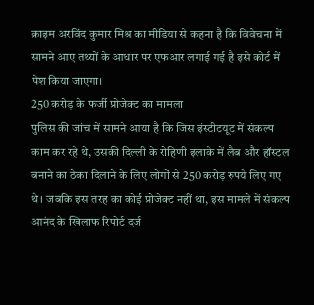क्राइम अरविंद कुमार मिश्र का मीडिया से कहना है कि विवेचना में सामने आए तथ्यों के आधार पर एफआर लगाई गई है इसे कोर्ट में पेश किया जाएगा।
250 करोड़ के फर्जी प्रोजेक्ट का मामला
पुलिस की जांच में सामने आया है कि जिस इंस्टीटयूट में संकल्प काम कर रहे थे, उसकी दिल्ली के रोहिणी इलाके में लैब और हॉस्टल बनाने का ठेका दिलाने के लिए लोगों से 250 करोड़ रुपये लिए गए थे। जबकि इस तरह का कोई प्रोजेक्ट नहीं था, इस मामले में संकल्प आनंद के खिलाफ रिपोर्ट दर्ज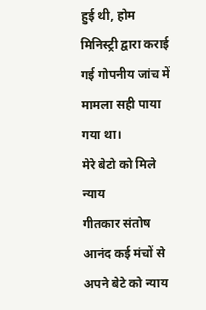हुई थी, होम मिनिस्ट्री द्वारा कराई गई गोपनीय जांच में मामला सही पाया गया था।
मेरे बेटो को मिले न्याय
गीतकार संतोष आनंद कई मंचों से अपने बेटे को न्याय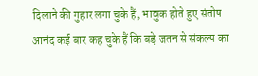दिलाने की गुहार लगा चुके हैं, भावुक होते हुए संतोष आनंद कई बार कह चुके हैं कि बड़े जतन से संकल्प का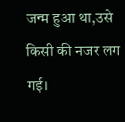जन्म हुआ था,उसे किसी की नजर लग गई।